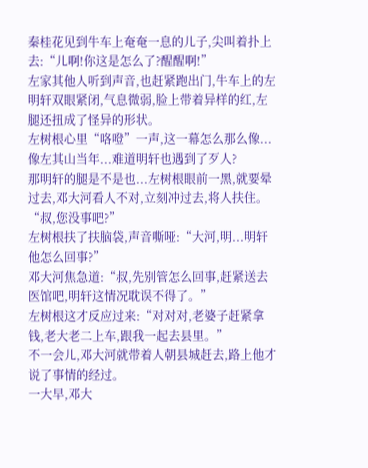秦桂花见到牛车上奄奄一息的儿子,尖叫着扑上去:“儿啊!你这是怎么了?醒醒啊!”
左家其他人听到声音,也赶紧跑出门,牛车上的左明轩双眼紧闭,气息微弱,脸上带着异样的红,左腿还扭成了怪异的形状。
左树根心里“咯噔”一声,这一幕怎么那么像...像左其山当年...难道明轩也遇到了歹人?
那明轩的腿是不是也...左树根眼前一黑,就要晕过去,邓大河看人不对,立刻冲过去,将人扶住。
“叔,您没事吧?”
左树根扶了扶脑袋,声音嘶哑:“大河,明...明轩他怎么回事?”
邓大河焦急道:“叔,先别管怎么回事,赶紧送去医馆吧,明轩这情况耽误不得了。”
左树根这才反应过来:“对对对,老婆子赶紧拿钱,老大老二上车,跟我一起去县里。”
不一会儿,邓大河就带着人朝县城赶去,路上他才说了事情的经过。
一大早,邓大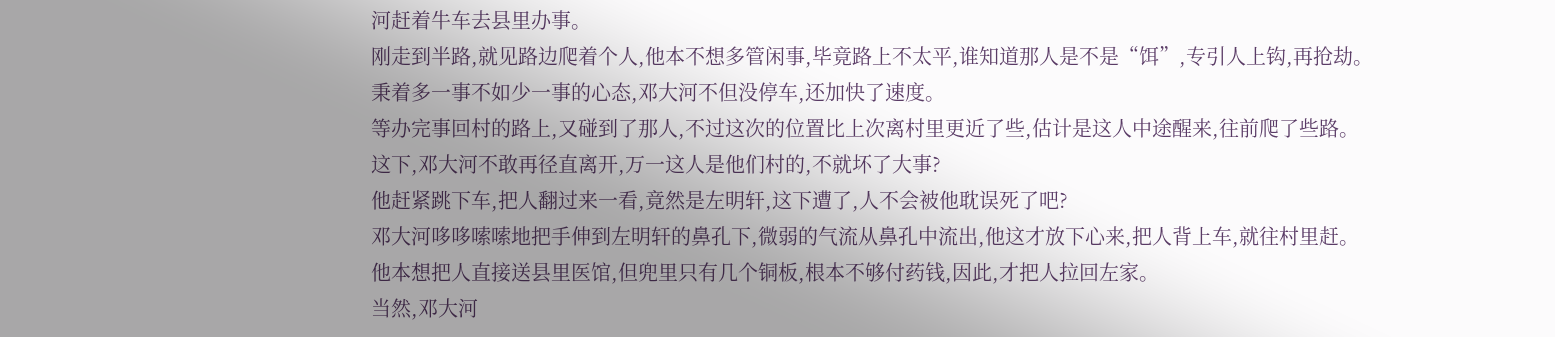河赶着牛车去县里办事。
刚走到半路,就见路边爬着个人,他本不想多管闲事,毕竟路上不太平,谁知道那人是不是“饵”,专引人上钩,再抢劫。
秉着多一事不如少一事的心态,邓大河不但没停车,还加快了速度。
等办完事回村的路上,又碰到了那人,不过这次的位置比上次离村里更近了些,估计是这人中途醒来,往前爬了些路。
这下,邓大河不敢再径直离开,万一这人是他们村的,不就坏了大事?
他赶紧跳下车,把人翻过来一看,竟然是左明轩,这下遭了,人不会被他耽误死了吧?
邓大河哆哆嗦嗦地把手伸到左明轩的鼻孔下,微弱的气流从鼻孔中流出,他这才放下心来,把人背上车,就往村里赶。
他本想把人直接送县里医馆,但兜里只有几个铜板,根本不够付药钱,因此,才把人拉回左家。
当然,邓大河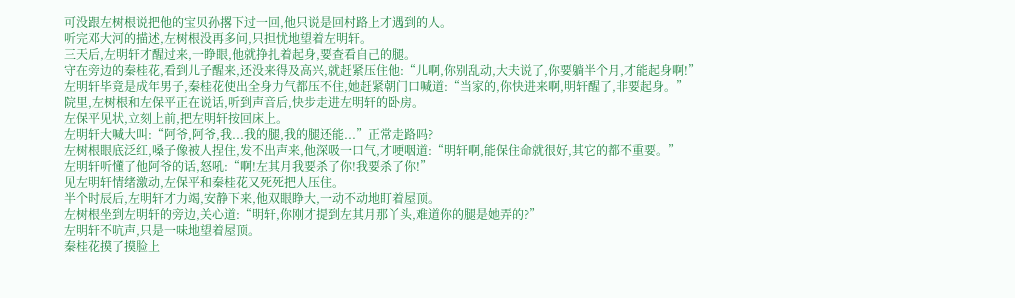可没跟左树根说把他的宝贝孙撂下过一回,他只说是回村路上才遇到的人。
听完邓大河的描述,左树根没再多问,只担忧地望着左明轩。
三天后,左明轩才醒过来,一睁眼,他就挣扎着起身,要查看自己的腿。
守在旁边的秦桂花,看到儿子醒来,还没来得及高兴,就赶紧压住他:“儿啊,你别乱动,大夫说了,你要躺半个月,才能起身啊!”
左明轩毕竟是成年男子,秦桂花使出全身力气都压不住,她赶紧朝门口喊道:“当家的,你快进来啊,明轩醒了,非要起身。”
院里,左树根和左保平正在说话,听到声音后,快步走进左明轩的卧房。
左保平见状,立刻上前,把左明轩按回床上。
左明轩大喊大叫:“阿爷,阿爷,我...我的腿,我的腿还能...”正常走路吗?
左树根眼底泛红,嗓子像被人捏住,发不出声来,他深吸一口气,才哽咽道:“明轩啊,能保住命就很好,其它的都不重要。”
左明轩听懂了他阿爷的话,怒吼:“啊!左其月我要杀了你!我要杀了你!”
见左明轩情绪激动,左保平和秦桂花又死死把人压住。
半个时辰后,左明轩才力竭,安静下来,他双眼睁大,一动不动地盯着屋顶。
左树根坐到左明轩的旁边,关心道:“明轩,你刚才提到左其月那丫头,难道你的腿是她弄的?”
左明轩不吭声,只是一味地望着屋顶。
秦桂花摸了摸脸上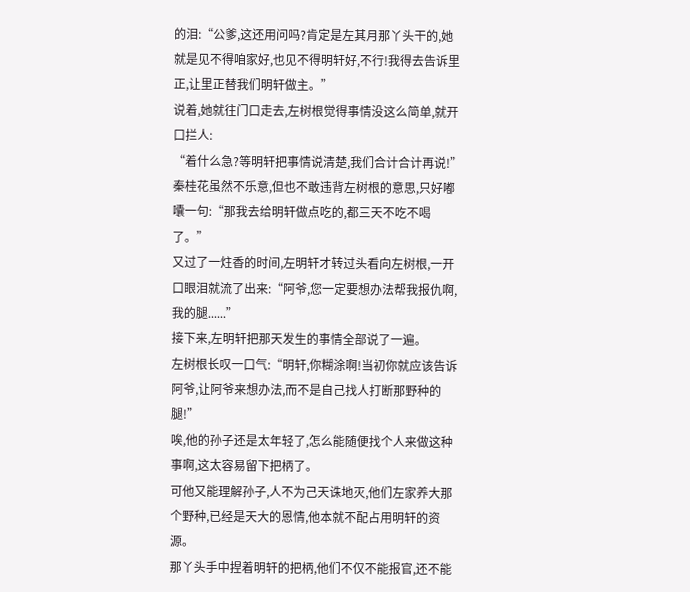的泪:“公爹,这还用问吗?肯定是左其月那丫头干的,她就是见不得咱家好,也见不得明轩好,不行!我得去告诉里正,让里正替我们明轩做主。”
说着,她就往门口走去,左树根觉得事情没这么简单,就开口拦人:
“着什么急?等明轩把事情说清楚,我们合计合计再说!”
秦桂花虽然不乐意,但也不敢违背左树根的意思,只好嘟囔一句:“那我去给明轩做点吃的,都三天不吃不喝了。”
又过了一炷香的时间,左明轩才转过头看向左树根,一开口眼泪就流了出来:“阿爷,您一定要想办法帮我报仇啊,我的腿......”
接下来,左明轩把那天发生的事情全部说了一遍。
左树根长叹一口气:“明轩,你糊涂啊!当初你就应该告诉阿爷,让阿爷来想办法,而不是自己找人打断那野种的腿!”
唉,他的孙子还是太年轻了,怎么能随便找个人来做这种事啊,这太容易留下把柄了。
可他又能理解孙子,人不为己天诛地灭,他们左家养大那个野种,已经是天大的恩情,他本就不配占用明轩的资源。
那丫头手中捏着明轩的把柄,他们不仅不能报官,还不能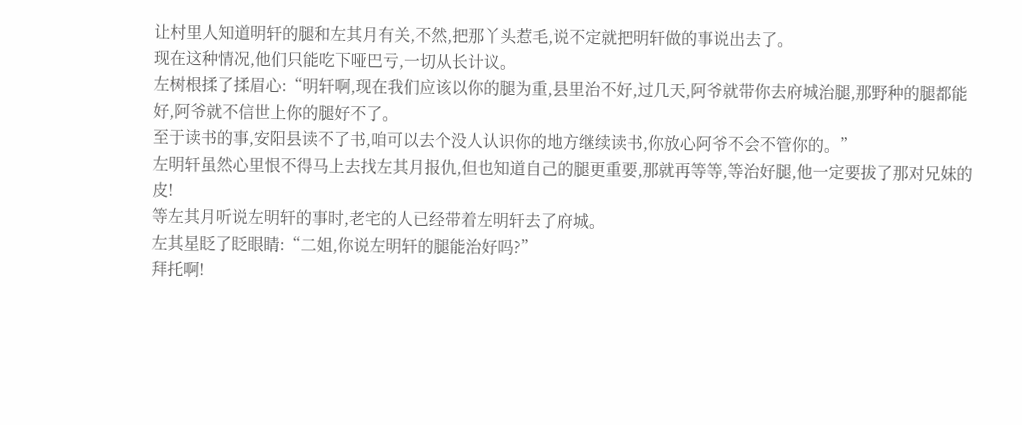让村里人知道明轩的腿和左其月有关,不然,把那丫头惹毛,说不定就把明轩做的事说出去了。
现在这种情况,他们只能吃下哑巴亏,一切从长计议。
左树根揉了揉眉心:“明轩啊,现在我们应该以你的腿为重,县里治不好,过几天,阿爷就带你去府城治腿,那野种的腿都能好,阿爷就不信世上你的腿好不了。
至于读书的事,安阳县读不了书,咱可以去个没人认识你的地方继续读书,你放心阿爷不会不管你的。”
左明轩虽然心里恨不得马上去找左其月报仇,但也知道自己的腿更重要,那就再等等,等治好腿,他一定要拔了那对兄妹的皮!
等左其月听说左明轩的事时,老宅的人已经带着左明轩去了府城。
左其星眨了眨眼睛:“二姐,你说左明轩的腿能治好吗?”
拜托啊!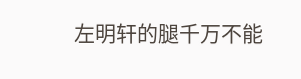左明轩的腿千万不能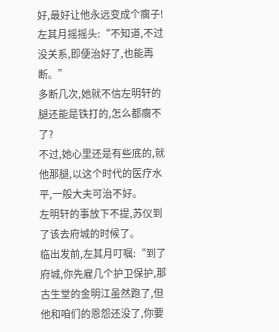好,最好让他永远变成个瘸子!
左其月摇摇头:“不知道,不过没关系,即便治好了,也能再断。”
多断几次,她就不信左明轩的腿还能是铁打的,怎么都瘸不了?
不过,她心里还是有些底的,就他那腿,以这个时代的医疗水平,一般大夫可治不好。
左明轩的事放下不提,苏仪到了该去府城的时候了。
临出发前,左其月叮嘱:“到了府城,你先雇几个护卫保护,那古生堂的金明江虽然跑了,但他和咱们的恩怨还没了,你要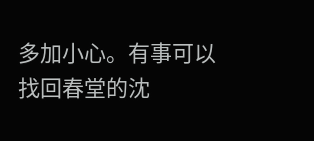多加小心。有事可以找回春堂的沈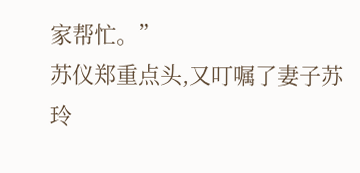家帮忙。”
苏仪郑重点头,又叮嘱了妻子苏玲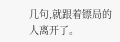几句,就跟着镖局的人离开了。